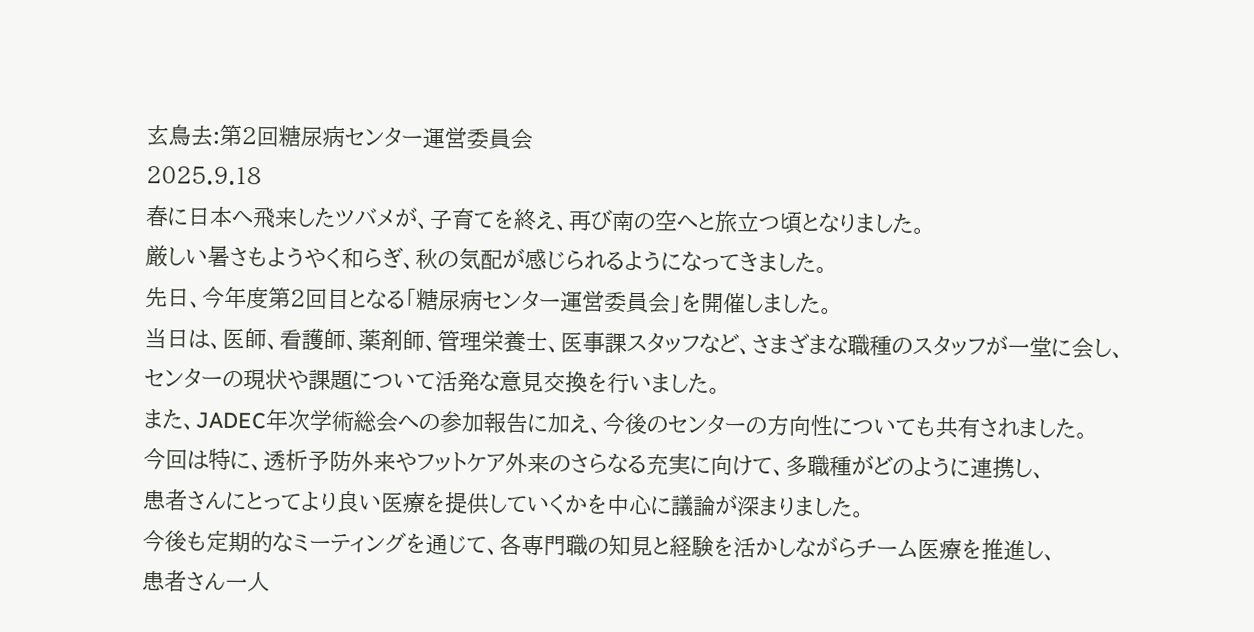玄鳥去:第2回糖尿病センター運営委員会
2025.9.18
春に日本へ飛来したツバメが、子育てを終え、再び南の空へと旅立つ頃となりました。
厳しい暑さもようやく和らぎ、秋の気配が感じられるようになってきました。
先日、今年度第2回目となる「糖尿病センター運営委員会」を開催しました。
当日は、医師、看護師、薬剤師、管理栄養士、医事課スタッフなど、さまざまな職種のスタッフが一堂に会し、
センターの現状や課題について活発な意見交換を行いました。
また、JADEC年次学術総会への参加報告に加え、今後のセンターの方向性についても共有されました。
今回は特に、透析予防外来やフットケア外来のさらなる充実に向けて、多職種がどのように連携し、
患者さんにとってより良い医療を提供していくかを中心に議論が深まりました。
今後も定期的なミーティングを通じて、各専門職の知見と経験を活かしながらチーム医療を推進し、
患者さん一人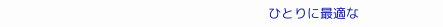ひとりに最適な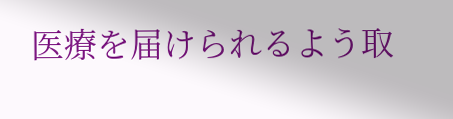医療を届けられるよう取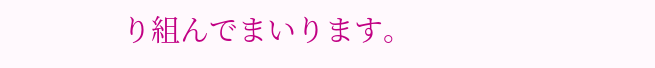り組んでまいります。